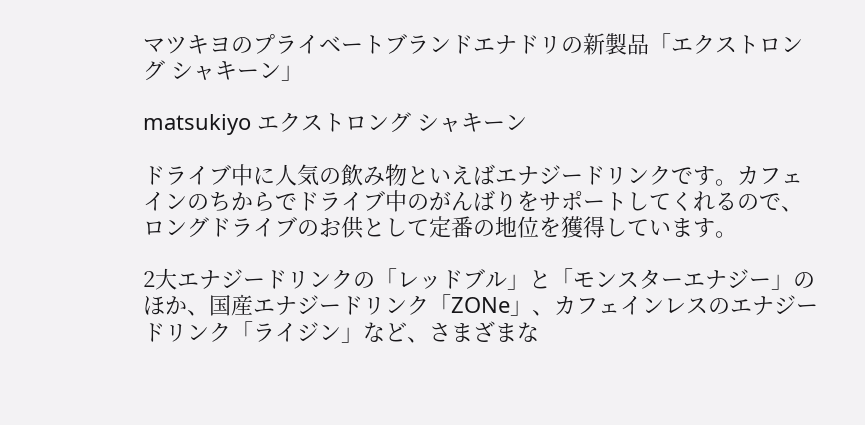マツキヨのプライベートブランドエナドリの新製品「エクストロング シャキーン」

matsukiyo エクストロング シャキーン

ドライブ中に人気の飲み物といえばエナジードリンクです。カフェインのちからでドライブ中のがんばりをサポートしてくれるので、ロングドライブのお供として定番の地位を獲得しています。

2大エナジードリンクの「レッドブル」と「モンスターエナジー」のほか、国産エナジードリンク「ZONe」、カフェインレスのエナジードリンク「ライジン」など、さまざまな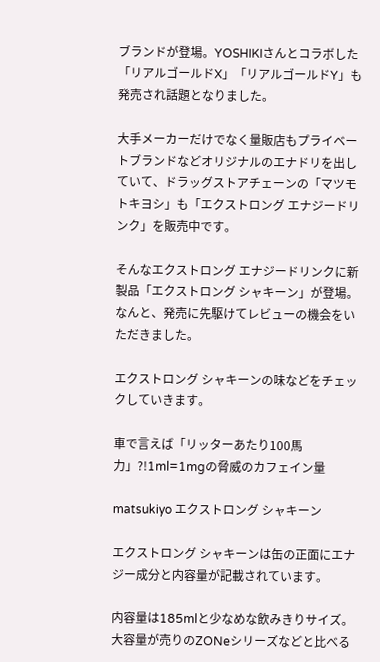ブランドが登場。YOSHIKIさんとコラボした「リアルゴールドX」「リアルゴールドY」も発売され話題となりました。

大手メーカーだけでなく量販店もプライベートブランドなどオリジナルのエナドリを出していて、ドラッグストアチェーンの「マツモトキヨシ」も「エクストロング エナジードリンク」を販売中です。

そんなエクストロング エナジードリンクに新製品「エクストロング シャキーン」が登場。なんと、発売に先駆けてレビューの機会をいただきました。

エクストロング シャキーンの味などをチェックしていきます。

車で言えば「リッターあたり100馬力」?!1ml=1mgの脅威のカフェイン量

matsukiyo エクストロング シャキーン

エクストロング シャキーンは缶の正面にエナジー成分と内容量が記載されています。

内容量は185mlと少なめな飲みきりサイズ。大容量が売りのZONeシリーズなどと比べる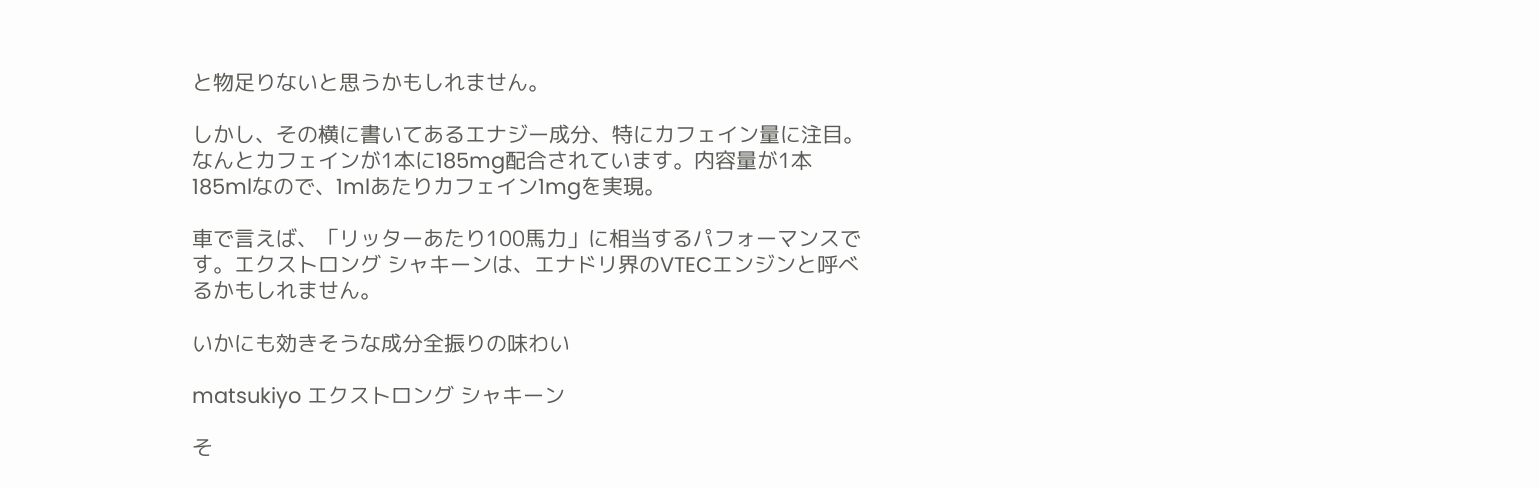と物足りないと思うかもしれません。

しかし、その横に書いてあるエナジー成分、特にカフェイン量に注目。なんとカフェインが1本に185mg配合されています。内容量が1本185mlなので、1mlあたりカフェイン1mgを実現。

車で言えば、「リッターあたり100馬力」に相当するパフォーマンスです。エクストロング シャキーンは、エナドリ界のVTECエンジンと呼べるかもしれません。

いかにも効きそうな成分全振りの味わい

matsukiyo エクストロング シャキーン

そ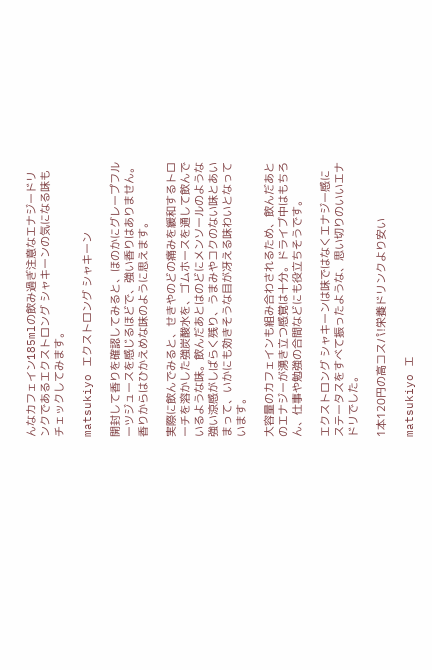んなカフェイン185mlの飲み過ぎ注意なエナジードリンクであるエクストロング シャキーンの気になる味もチェックしてみます。

matsukiyo エクストロング シャキーン

開封して香りを確認してみると、ほのかにグレープフルーツジュースを感じるほどで、強い香りはありません。香りからはひかえめな味のように思えます。

実際に飲んでみると、せきやのどの痛みを緩和するトローチを溶かした強炭酸水を、ゴムホースを通して飲んでいるような味。飲んだあとはのどにメンソールのような強い涼感がしばらく残り、うまみやコクのない味とあいまって、いかにも効きそうな目が冴える味わいとなっています。

大容量のカフェインも組み合わされるため、飲んだあとのエナジーが湧き立つ感覚は十分。ドライブ中はもちろん、仕事や勉強の合間などにも役立ちそうです。

エクストロング シャキーンは味ではなくエナジー感にステータスをすべて振ったような、思い切りのいいエナドリでした。

1本120円の高コスパ!栄養ドリンクより安い

matsukiyo エ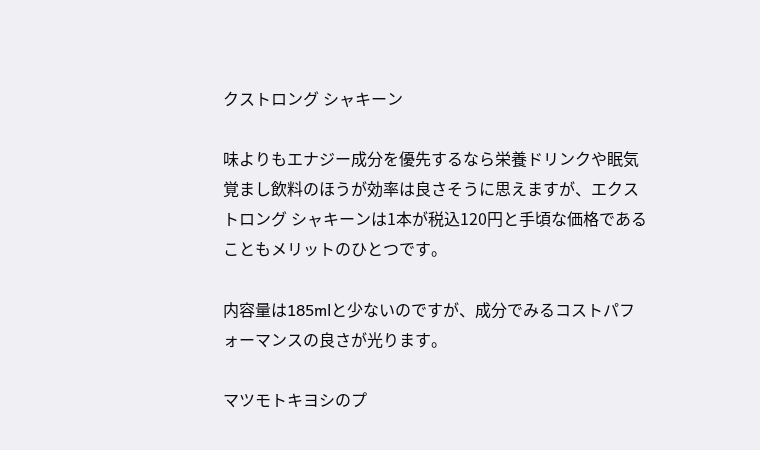クストロング シャキーン

味よりもエナジー成分を優先するなら栄養ドリンクや眠気覚まし飲料のほうが効率は良さそうに思えますが、エクストロング シャキーンは1本が税込120円と手頃な価格であることもメリットのひとつです。

内容量は185mlと少ないのですが、成分でみるコストパフォーマンスの良さが光ります。

マツモトキヨシのプ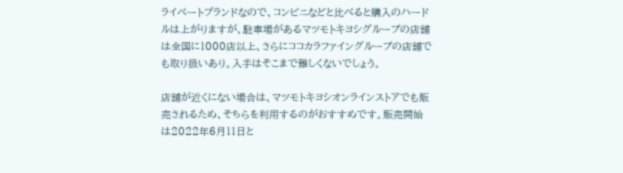ライベートブランドなので、コンビニなどと比べると購入のハードルは上がりますが、駐車場があるマツモトキヨシグループの店舗は全国に1000店以上、さらにココカラファイングループの店舗でも取り扱いあり。入手はそこまで難しくないでしょう。

店舗が近くにない場合は、マツモトキヨシオンラインストアでも販売されるため、そちらを利用するのがおすすめです。販売開始は2022年6月11日と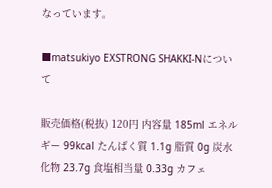なっています。

■matsukiyo EXSTRONG SHAKKI-Nについて

販売価格(税抜) 120円 内容量 185ml エネルギー 99kcal たんぱく質 1.1g 脂質 0g 炭水化物 23.7g 食塩相当量 0.33g カフェ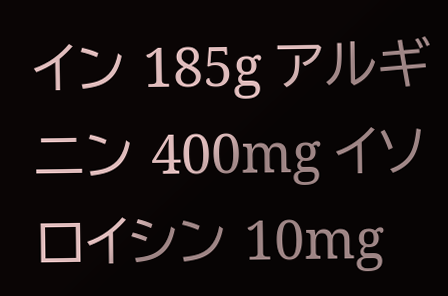イン 185g アルギニン 400mg イソロイシン 10mg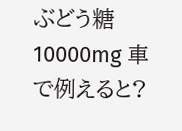ぶどう糖 10000mg 車で例えると?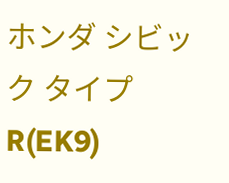ホンダ シビック タイプR(EK9)